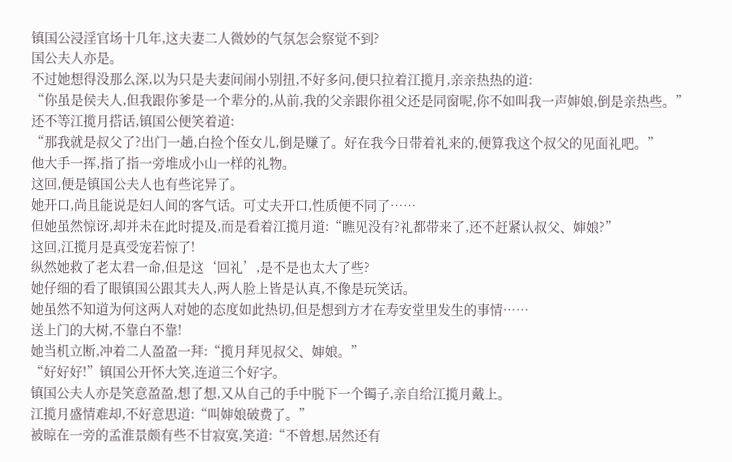镇国公浸淫官场十几年,这夫妻二人微妙的气氛怎会察觉不到?
国公夫人亦是。
不过她想得没那么深,以为只是夫妻间闹小别扭,不好多问,便只拉着江揽月,亲亲热热的道:
“你虽是侯夫人,但我跟你爹是一个辈分的,从前,我的父亲跟你祖父还是同窗呢,你不如叫我一声婶娘,倒是亲热些。”
还不等江揽月搭话,镇国公便笑着道:
“那我就是叔父了?出门一趟,白捡个侄女儿,倒是赚了。好在我今日带着礼来的,便算我这个叔父的见面礼吧。”
他大手一挥,指了指一旁堆成小山一样的礼物。
这回,便是镇国公夫人也有些诧异了。
她开口,尚且能说是妇人间的客气话。可丈夫开口,性质便不同了……
但她虽然惊讶,却并未在此时提及,而是看着江揽月道:“瞧见没有?礼都带来了,还不赶紧认叔父、婶娘?”
这回,江揽月是真受宠若惊了!
纵然她救了老太君一命,但是这‘回礼’,是不是也太大了些?
她仔细的看了眼镇国公跟其夫人,两人脸上皆是认真,不像是玩笑话。
她虽然不知道为何这两人对她的态度如此热切,但是想到方才在寿安堂里发生的事情……
送上门的大树,不靠白不靠!
她当机立断,冲着二人盈盈一拜:“揽月拜见叔父、婶娘。”
“好好好!”镇国公开怀大笑,连道三个好字。
镇国公夫人亦是笑意盈盈,想了想,又从自己的手中脱下一个镯子,亲自给江揽月戴上。
江揽月盛情难却,不好意思道:“叫婶娘破费了。”
被晾在一旁的孟淮景颇有些不甘寂寞,笑道:“不曾想,居然还有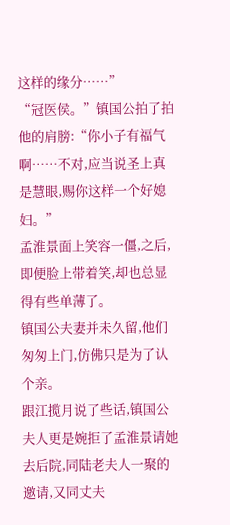这样的缘分……”
“冠医侯。”镇国公拍了拍他的肩膀:“你小子有福气啊……不对,应当说圣上真是慧眼,赐你这样一个好媳妇。”
孟淮景面上笑容一僵,之后,即便脸上带着笑,却也总显得有些单薄了。
镇国公夫妻并未久留,他们匆匆上门,仿佛只是为了认个亲。
跟江揽月说了些话,镇国公夫人更是婉拒了孟淮景请她去后院,同陆老夫人一聚的邀请,又同丈夫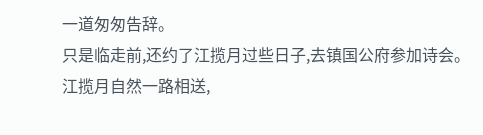一道匆匆告辞。
只是临走前,还约了江揽月过些日子,去镇国公府参加诗会。
江揽月自然一路相送,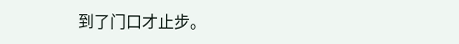到了门口才止步。